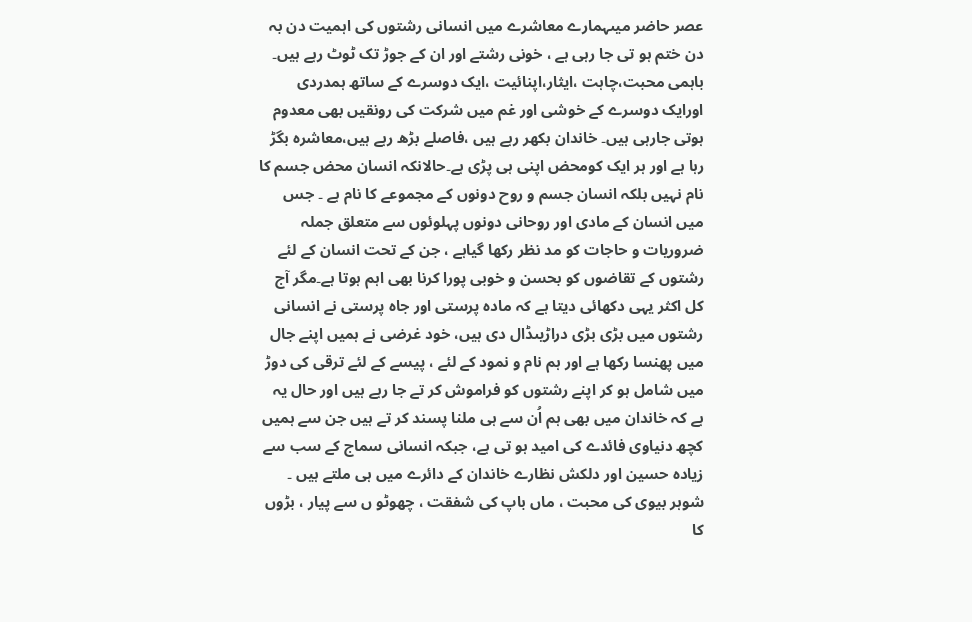عصر حاضر میںہمارے معاشرے میں انسانی رشتوں کی اہمیت دن بہ دن ختم ہو تی جا رہی ہے ، خونی رشتے اور ان کے جوڑ تک ٹوٹ رہے ہیں۔ باہمی محبت،چاہت ،ایثار،اپنائیت ،ایک دوسرے کے ساتھ ہمدردی اورایک دوسرے کے خوشی اور غم میں شرکت کی رونقیں بھی معدوم ہوتی جارہی ہیں۔ خاندان بکھر رہے ہیں ،فاصلے بڑھ رہے ہیں،معاشرہ بگڑ رہا ہے اور ہر ایک کومحض اپنی ہی پڑی ہے۔حالانکہ انسان محض جسم کا نام نہیں بلکہ انسان جسم و روح دونوں کے مجموعے کا نام ہے ۔ جس میں انسان کے مادی اور روحانی دونوں پہلوئوں سے متعلق جملہ ضروریات و حاجات کو مد نظر رکھا گیاہے ، جن کے تحت انسان کے لئے رشتوں کے تقاضوں کو بحسن و خوبی پورا کرنا بھی اہم ہوتا ہے۔مگر آج کل اکثر یہی دکھائی دیتا ہے کہ مادہ پرستی اور جاہ پرستی نے انسانی رشتوں میں بڑی بڑی دراڑیںڈال دی ہیں، خود غرضی نے ہمیں اپنے جال میں پھنسا رکھا ہے اور ہم نام و نمود کے لئے ، پیسے کے لئے ترقی کی دوڑ میں شامل ہو کر اپنے رشتوں کو فراموش کر تے جا رہے ہیں اور حال یہ ہے کہ خاندان میں بھی ہم اُن سے ہی ملنا پسند کر تے ہیں جن سے ہمیں کچھ دنیاوی فائدے کی امید ہو تی ہے، جبکہ انسانی سماج کے سب سے زیادہ حسین اور دلکش نظارے خاندان کے دائرے میں ہی ملتے ہیں ۔ شوہر بیوی کی محبت ، ماں باپ کی شفقت ، چھوٹو ں سے پیار ، بڑوں کا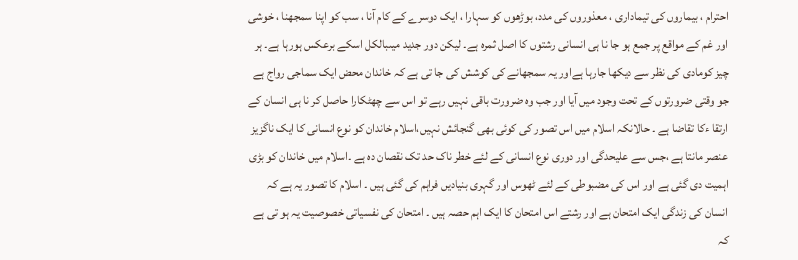احترام ، بیماروں کی تیماداری ، معذوروں کی مدد، بوڑھوں کو سہارا ، ایک دوسرے کے کام آنا ، سب کو اپنا سمجھنا ، خوشی اور غم کے مواقع پر جمع ہو جا نا ہی انسانی رشتوں کا اصل ثمرہ ہے۔ لیکن دور جدید میںبالکل اسکے برعکس ہورہا ہے۔ ہر چیز کومادی کی نظر سے دیکھا جارہا ہےاور یہ سمجھانے کی کوشش کی جا تی ہے کہ خاندان محض ایک سماجی رواج ہے جو وقتی ضرورتوں کے تحت وجود میں آیا اور جب وہ ضرورت باقی نہیں رہے تو اس سے چھٹکارا حاصل کر نا ہی انسان کے ارتقا ءکا تقاضا ہے ۔ حالانکہ اسلام میں اس تصور کی کوئی بھی گنجائش نہیں،اسلام خاندان کو نوع انسانی کا ایک ناگزیز عنصر مانتا ہے ،جس سے علیحدگی اور دوری نوع انسانی کے لئے خطر ناک حد تک نقصان دہ ہے ۔اسلام میں خاندان کو بڑی اہمیت دی گئی ہے اور اس کی مضبوطی کے لئے ٹھوس اور گہری بنیادیں فراہم کی گئی ہیں ۔ اسلام کا تصور یہ ہے کہ انسان کی زندگی ایک امتحان ہے اور رشتے اس امتحان کا ایک اہم حصہ ہیں ۔ امتحان کی نفسیاتی خصوصیت یہ ہو تی ہے کہ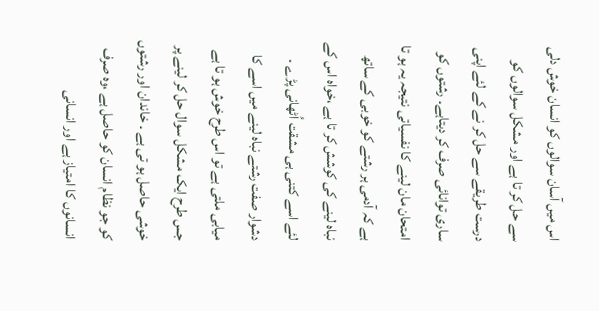اس میں آسان سوالوں کو انسان خوش دلی سے حل کر تا ہے اور مشکل سوالوں کو درست طریقے سے حل کر نے کے لئے اپنی ساری توانائی صرف کر دیتاہے۔ رشتوں کو امتحان مان لینے کا نفسیاتی نتیجہ یہ ہو تا ہے کہ آدمی ہر رشتے کو خوبی کے ساتھ نباہ لینے کی کوشش کر تا ہے ،خواہ اس کے لئے اسے کتنی ہی مشقت اُٹھانی پڑے ۔ دشوار صفت رشتے نباہ لینے میں اسے کا میابی ملتی ہے تو اس طرح خوش ہو تا ہے جس طرح ایک مشکل سوال حل کر لینے پر خوشی حاصل ہو تی ہے ۔ خاندان اور رشتوں کو جو نظام انسان کو حاصل ہے ،وہ صرف انسانوں کا امتیاز ہے اور انسانی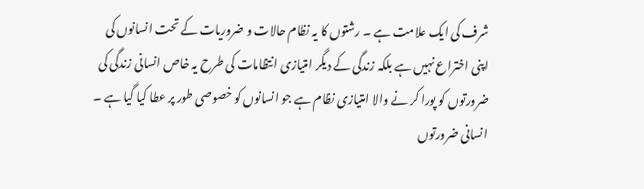شرف کی ایک علامت ہے ۔ رشتوں کا یہ نظام حالات و ضروریات کے تحت انسانوں کی اپنی اختراع نہیں ہے بلکہ زندگی کے دیگر امتیازی انتظامات کی طرح یہ خاص انسانی زندگی کی ضرورتوں کو پورا کر نے والا امتیازی نظام ہے جو انسانوں کو خصوصی طور پر عطا کیا گیا ہے ۔ انسانی ضرورتوں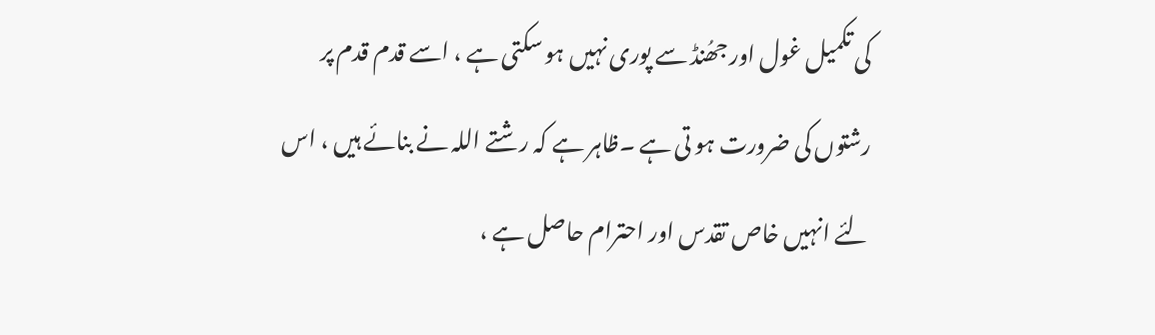کی تکمیل غول اور جھُنڈ سے پوری نہیں ہو سکتی ہے ، اسے قدم قدم پر رشتوں کی ضرورت ہو تی ہے ۔ظاہر ہے کہ رشتے اللہ نے بنائے ہیں ، اس لئے انہیں خاص تقدس اور احترام حاصل ہے ،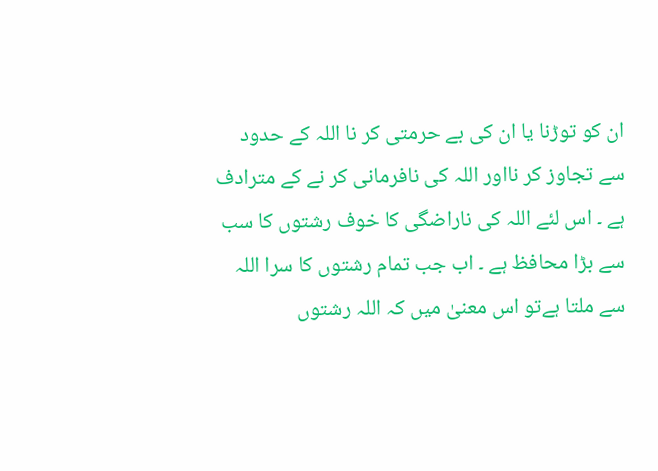ان کو توڑنا یا ان کی بے حرمتی کر نا اللہ کے حدود سے تجاوز کر نااور اللہ کی نافرمانی کر نے کے مترادف ہے ۔ اس لئے اللہ کی ناراضگی کا خوف رشتوں کا سب سے بڑا محافظ ہے ۔ اب جب تمام رشتوں کا سرا اللہ سے ملتا ہےتو اس معنیٰ میں کہ اللہ رشتوں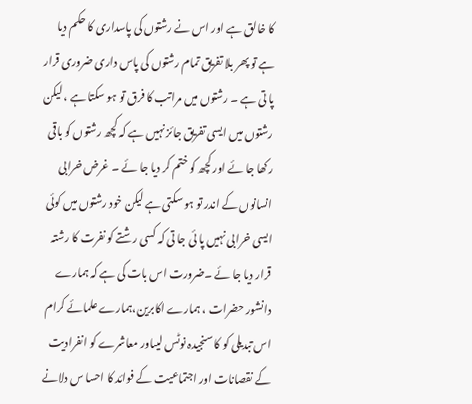کا خالق ہے اور اس نے رشتوں کی پاسداری کا حکم دیا ہے تو پھر بلا تفریق تمام رشتوں کی پاس داری ضروری قرار پا تی ہے ۔ رشتوں میں مراتب کا فرق تو ہو سکتا ہے ، لیکن رشتوں میں ایسی تفریق جائز نہیں ہے کہ کچھ رشتوں کو باقی رکھا جا ئے اور کچھ کو ختم کر دیا جا ئے ۔ غرض خرابی انسانوں کے اندر تو ہو سکتی ہے لیکن خود رشتوں میں کوئی ایسی خرابی نہیں پا ئی جا تی کہ کسی رشتے کو نفرت کا رشتہ قرار دیا جا ئے ۔ضرورت اس بات کی ہے کہ ہمارے دانشور حضرات ، ہمارے اکابرین،ہمارے علمائے کرام اس تبدیلی کو کا سنجیدہ نوٹس لیںاور معاشرے کو انفرادیت کے نقصانات اور اجتماعیت کے فوائد کا احسا س دلانے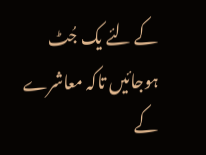کے لئے یک جُٹ ہوجائیں تاکہ معاشرے کے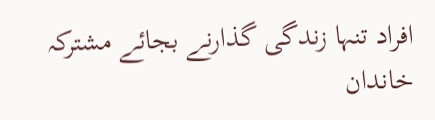افراد تنہا زندگی گذارنے بجائے مشترکہ خاندان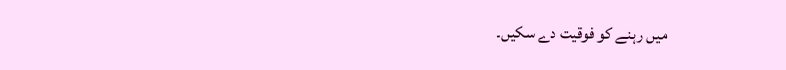میں رہنے کو فوقیت دے سکیں۔